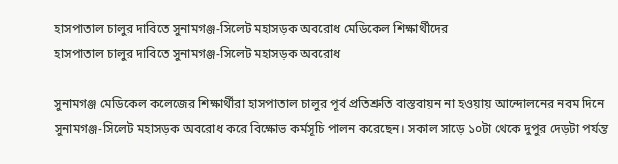হাসপাতাল চালুর দাবিতে সুনামগঞ্জ-সিলেট মহাসড়ক অবরোধ মেডিকেল শিক্ষার্থীদের
হাসপাতাল চালুর দাবিতে সুনামগঞ্জ-সিলেট মহাসড়ক অবরোধ

সুনামগঞ্জ মেডিকেল কলেজের শিক্ষার্থীরা হাসপাতাল চালুর পূর্ব প্রতিশ্রুতি বাস্তবায়ন না হওয়ায় আন্দোলনের নবম দিনে সুনামগঞ্জ-সিলেট মহাসড়ক অবরোধ করে বিক্ষোভ কর্মসূচি পালন করেছেন। সকাল সাড়ে ১০টা থেকে দুপুর দেড়টা পর্যন্ত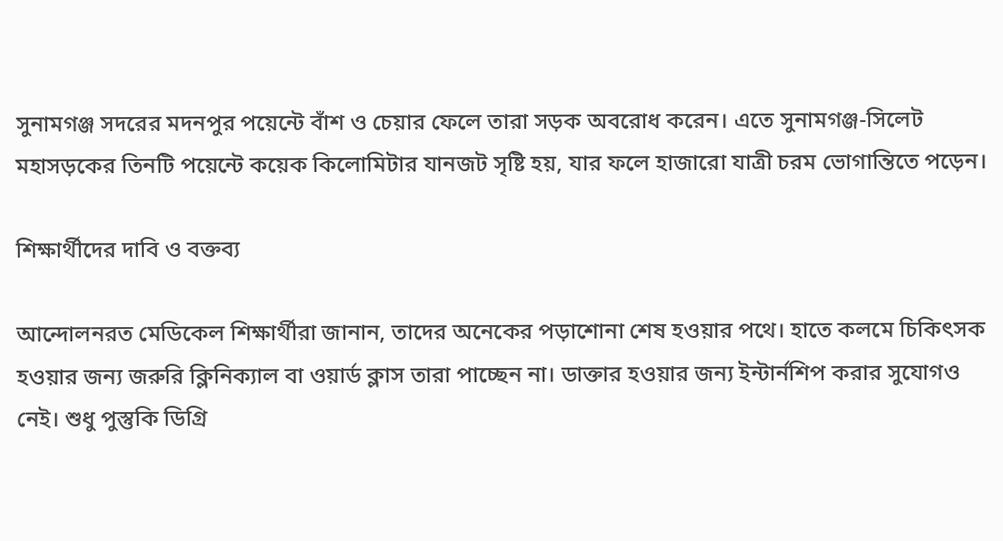সুনামগঞ্জ সদরের মদনপুর পয়েন্টে বাঁশ ও চেয়ার ফেলে তারা সড়ক অবরোধ করেন। এতে সুনামগঞ্জ-সিলেট মহাসড়কের তিনটি পয়েন্টে কয়েক কিলোমিটার যানজট সৃষ্টি হয়, যার ফলে হাজারো যাত্রী চরম ভোগান্তিতে পড়েন।

শিক্ষার্থীদের দাবি ও বক্তব্য

আন্দোলনরত মেডিকেল শিক্ষার্থীরা জানান, তাদের অনেকের পড়াশোনা শেষ হওয়ার পথে। হাতে কলমে চিকিৎসক হওয়ার জন্য জরুরি ক্লিনিক্যাল বা ওয়ার্ড ক্লাস তারা পাচ্ছেন না। ডাক্তার হওয়ার জন্য ইন্টার্নশিপ করার সুযোগও নেই। শুধু পুস্তুকি ডিগ্রি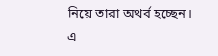নিয়ে তারা অথর্ব হচ্ছেন। এ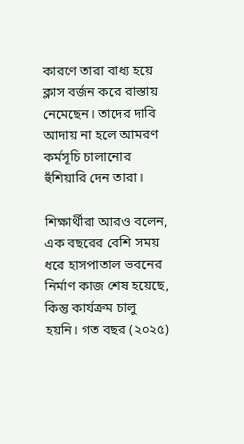কারণে তারা বাধ্য হয়ে ক্লাস বর্জন করে রাস্তায় নেমেছেন। তাদের দাবি আদায় না হলে আমরণ কর্মসূচি চালানোর হুঁশিয়ারি দেন তারা।

শিক্ষার্থীরা আরও বলেন, এক বছরের বেশি সময় ধরে হাসপাতাল ভবনের নির্মাণ কাজ শেষ হয়েছে, কিন্তু কার্যক্রম চালু হয়নি। গত বছর (২০২৫)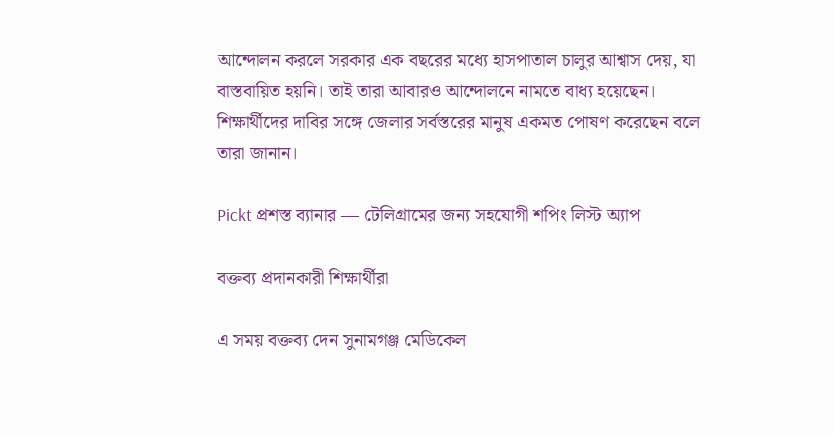আন্দোলন করলে সরকার এক বছরের মধ্যে হাসপাতাল চালুর আশ্বাস দেয়, যা বাস্তবায়িত হয়নি। তাই তারা আবারও আন্দোলনে নামতে বাধ্য হয়েছেন। শিক্ষার্থীদের দাবির সঙ্গে জেলার সর্বস্তরের মানুষ একমত পোষণ করেছেন বলে তারা জানান।

Pickt প্রশস্ত ব্যানার — টেলিগ্রামের জন্য সহযোগী শপিং লিস্ট অ্যাপ

বক্তব্য প্রদানকারী শিক্ষার্থীরা

এ সময় বক্তব্য দেন সুনামগঞ্জ মেডিকেল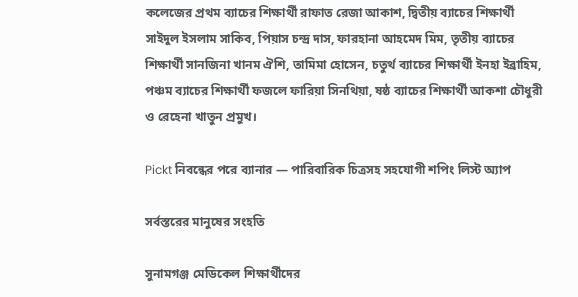কলেজের প্রথম ব্যাচের শিক্ষার্থী রাফাত রেজা আকাশ, দ্বিতীয় ব্যাচের শিক্ষার্থী সাইদুল ইসলাম সাকিব, পিয়াস চন্দ্র দাস, ফারহানা আহমেদ মিম, তৃতীয় ব্যাচের শিক্ষার্থী সানজিনা খানম ঐশি, তামিমা হোসেন, চতুর্থ ব্যাচের শিক্ষার্থী ইনহা ইব্রাহিম, পঞ্চম ব্যাচের শিক্ষার্থী ফজলে ফারিয়া সিনথিয়া, ষষ্ঠ ব্যাচের শিক্ষার্থী আকশা চৌধুরী ও রেহেনা খাতুন প্রমুখ।

Pickt নিবন্ধের পরে ব্যানার — পারিবারিক চিত্রসহ সহযোগী শপিং লিস্ট অ্যাপ

সর্বস্তরের মানুষের সংহতি

সুনামগঞ্জ মেডিকেল শিক্ষার্থীদের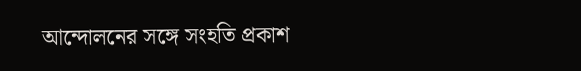আন্দোলনের সঙ্গে সংহতি প্রকাশ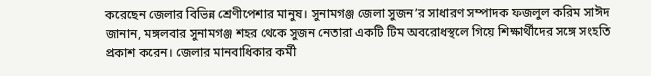করেছেন জেলার বিভিন্ন শ্রেণীপেশার মানুষ। সুনামগঞ্জ জেলা সুজন’র সাধারণ সম্পাদক ফজলুল করিম সাঈদ জানান, মঙ্গলবার সুনামগঞ্জ শহর থেকে সুজন নেতারা একটি টিম অবরোধস্থলে গিয়ে শিক্ষার্থীদের সঙ্গে সংহতি প্রকাশ করেন। জেলার মানবাধিকার কর্মী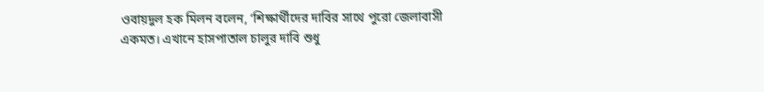ওবায়দুল হক মিলন বলেন, ‘শিক্ষার্থীদের দাবির সাথে পুরো জেলাবাসী একমত। এখানে হাসপাতাল চালুর দাবি শুধু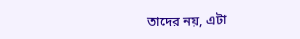তাদের নয়, এটা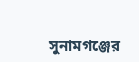সুনামগঞ্জের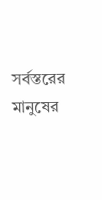সর্বস্তরের মানুষের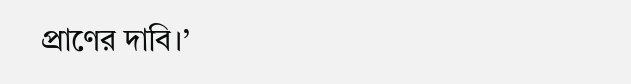প্রাণের দাবি।’